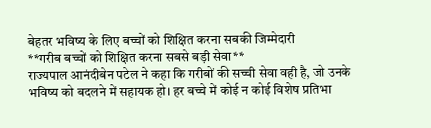बेहतर भविष्य के लिए बच्चों को शिक्षित करना सबकी जिम्मेदारी
**गरीब बच्चों को शिक्षित करना सबसे बड़ी सेवा**
राज्यपाल आनंदीबेन पटेल ने कहा कि गरीबों की सच्ची सेवा वही है, जो उनके भविष्य को बदलने में सहायक हो। हर बच्चे में कोई न कोई विशेष प्रतिभा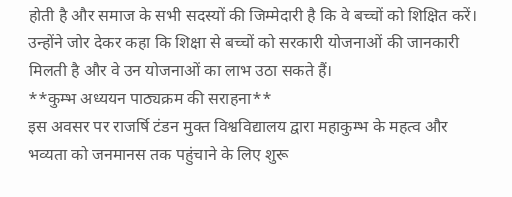होती है और समाज के सभी सदस्यों की जिम्मेदारी है कि वे बच्चों को शिक्षित करें। उन्होंने जोर देकर कहा कि शिक्षा से बच्चों को सरकारी योजनाओं की जानकारी मिलती है और वे उन योजनाओं का लाभ उठा सकते हैं।
**कुम्भ अध्ययन पाठ्यक्रम की सराहना**
इस अवसर पर राजर्षि टंडन मुक्त विश्वविद्यालय द्वारा महाकुम्भ के महत्व और भव्यता को जनमानस तक पहुंचाने के लिए शुरू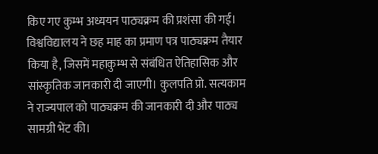किए गए कुम्भ अध्ययन पाठ्यक्रम की प्रशंसा की गई। विश्वविद्यालय ने छह माह का प्रमाण पत्र पाठ्यक्रम तैयार किया है, जिसमें महाकुम्भ से संबंधित ऐतिहासिक और सांस्कृतिक जानकारी दी जाएगी। कुलपति प्रो. सत्यकाम ने राज्यपाल को पाठ्यक्रम की जानकारी दी और पाठ्य सामग्री भेंट की।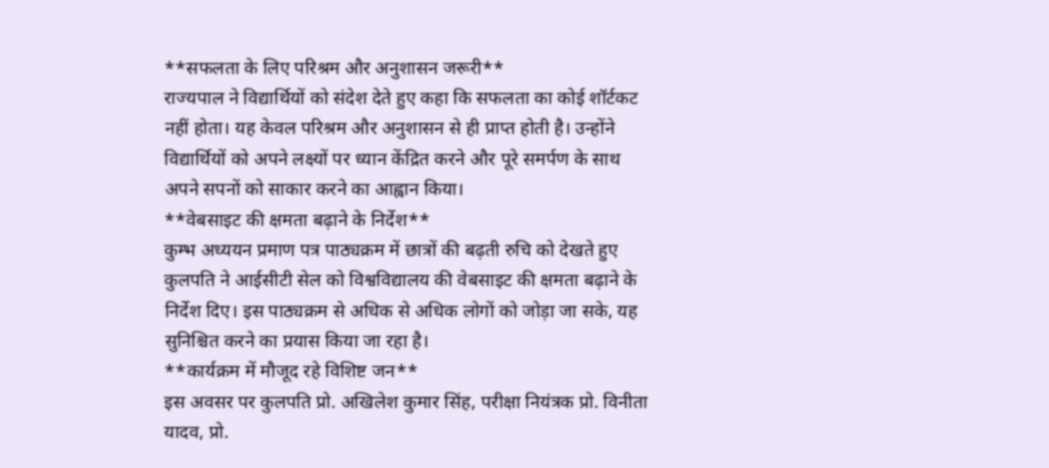**सफलता के लिए परिश्रम और अनुशासन जरूरी**
राज्यपाल ने विद्यार्थियों को संदेश देते हुए कहा कि सफलता का कोई शॉर्टकट नहीं होता। यह केवल परिश्रम और अनुशासन से ही प्राप्त होती है। उन्होंने विद्यार्थियों को अपने लक्ष्यों पर ध्यान केंद्रित करने और पूरे समर्पण के साथ अपने सपनों को साकार करने का आह्वान किया।
**वेबसाइट की क्षमता बढ़ाने के निर्देश**
कुम्भ अध्ययन प्रमाण पत्र पाठ्यक्रम में छात्रों की बढ़ती रुचि को देखते हुए कुलपति ने आईसीटी सेल को विश्वविद्यालय की वेबसाइट की क्षमता बढ़ाने के निर्देश दिए। इस पाठ्यक्रम से अधिक से अधिक लोगों को जोड़ा जा सके, यह सुनिश्चित करने का प्रयास किया जा रहा है।
**कार्यक्रम में मौजूद रहे विशिष्ट जन**
इस अवसर पर कुलपति प्रो. अखिलेश कुमार सिंह, परीक्षा नियंत्रक प्रो. विनीता यादव, प्रो.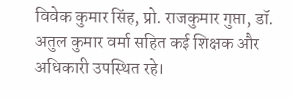विवेक कुमार सिंह, प्रो. राजकुमार गुप्ता, डॉ. अतुल कुमार वर्मा सहित कई शिक्षक और अधिकारी उपस्थित रहे।